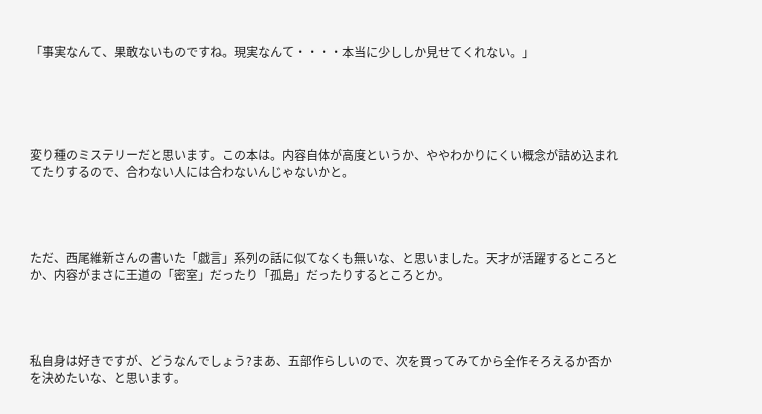「事実なんて、果敢ないものですね。現実なんて・・・・本当に少ししか見せてくれない。」





変り種のミステリーだと思います。この本は。内容自体が高度というか、ややわかりにくい概念が詰め込まれてたりするので、合わない人には合わないんじゃないかと。




ただ、西尾維新さんの書いた「戯言」系列の話に似てなくも無いな、と思いました。天才が活躍するところとか、内容がまさに王道の「密室」だったり「孤島」だったりするところとか。




私自身は好きですが、どうなんでしょう?まあ、五部作らしいので、次を買ってみてから全作そろえるか否かを決めたいな、と思います。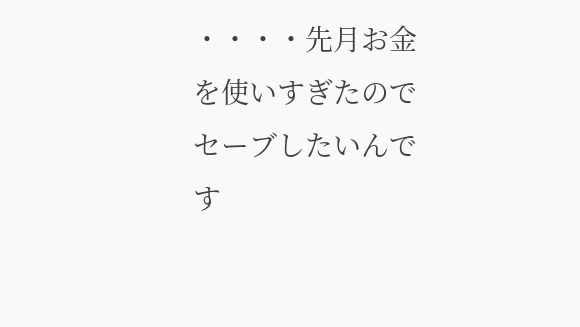・・・・先月お金を使いすぎたのでセーブしたいんです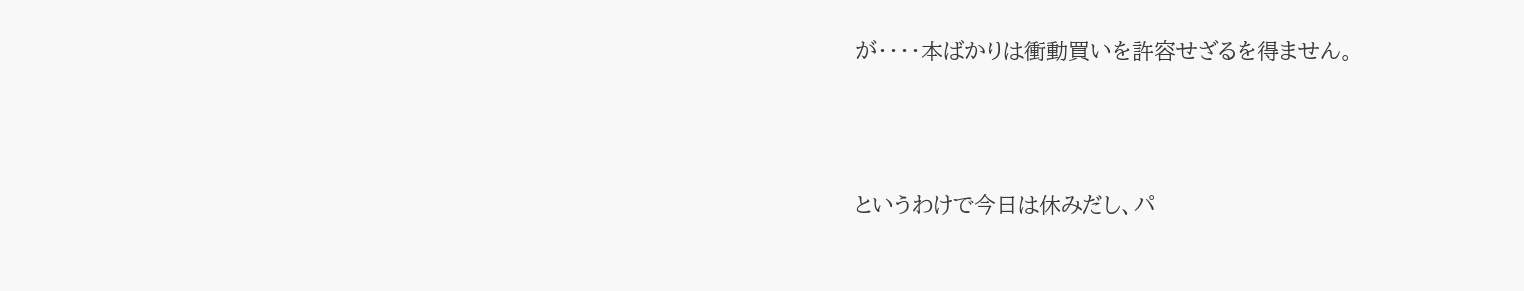が・・・・本ばかりは衝動買いを許容せざるを得ません。




というわけで今日は休みだし、パ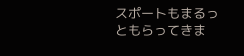スポートもまるっともらってきま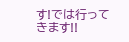す!では行ってきます!!